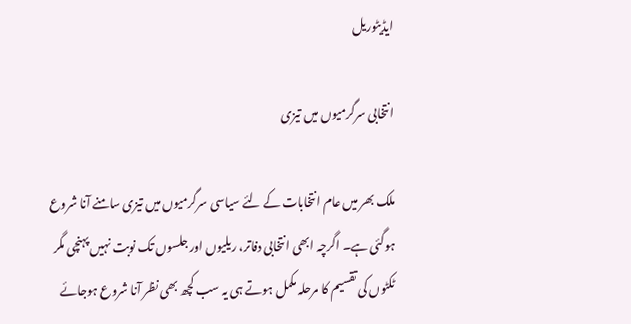ایڈیٹوریل

انتخابی سرگرمیوں میں تیزی

ملک بھر میں عام انتخابات کے لئے سیاسی سرگرمیوں میں تیزی سامنے آنا شروع ہوگئی ہے۔ اگرچہ ابھی انتخابی دفاتر، ریلیوں اور جلسوں تک نوبت نہیں پہنچی مگر ٹکٹوں کی تقسیم کا مرحلہ مکمل ہوتے ہی یہ سب کچھ بھی نظر آنا شروع ہوجائے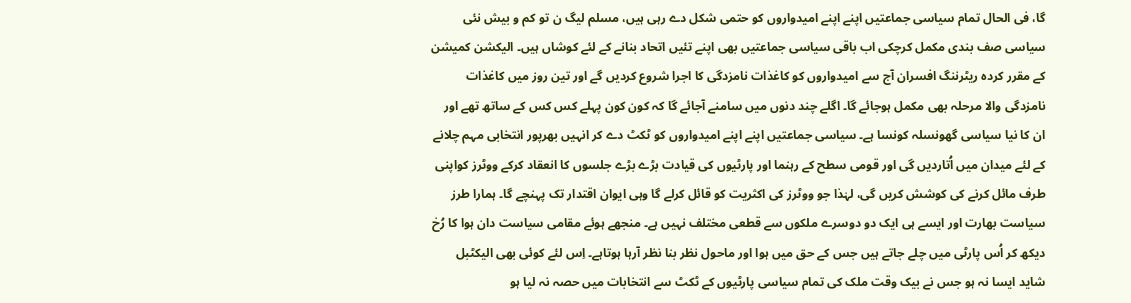گا، فی الحال تمام سیاسی جماعتیں اپنے اپنے امیدواروں کو حتمی شکل دے رہی ہیں، مسلم لیگ ن تو کم و بیش نئی سیاسی صف بندی مکمل کرچکی اب باقی سیاسی جماعتیں بھی اپنے تئیں اتحاد بنانے کے لئے کوشاں ہیں۔ الیکشن کمیشن کے مقرر کردہ ریٹرننگ افسران آج سے امیدواروں کو کاغذات نامزدگی کا اجرا شروع کردیں گے اور تین روز میں کاغذات نامزدگی والا مرحلہ بھی مکمل ہوجائے گا۔ اگلے چند دنوں میں سامنے آجائے گا کہ کون کون پہلے کس کس کے ساتھ تھے اور ان کا نیا سیاسی گھونسلہ کونسا ہے۔ سیاسی جماعتیں اپنے اپنے امیدواروں کو ٹکٹ دے کر انہیں بھرپور انتخابی مہم چلانے کے لئے میدان میں اُتاردیں گی اور قومی سطح کے رہنما اور پارٹیوں کی قیادت بڑے بڑے جلسوں کا انعقاد کرکے ووٹرز کواپنی طرف مائل کرنے کی کوشش کریں گی، لہٰذا جو ووٹرز کی اکثریت کو قائل کرلے گا وہی ایوان اقتدار تک پہنچے گا۔ ہمارا طرز سیاست بھارت اور ایسے ہی ایک دو دوسرے ملکوں سے قطعی مختلف نہیں ہے۔ منجھے ہوئے مقامی سیاست دان ہوا کا رُخ دیکھ کر اُس پارٹی میں چلے جاتے ہیں جس کے حق میں ہوا اور ماحول نظر بنا نظر آرہا ہوتاہے۔ اِس لئے کوئی بھی الیکٹبل شاید ایسا نہ ہو جس نے بیک وقت ملک کی تمام سیاسی پارٹیوں کے ٹکٹ سے انتخابات میں حصہ نہ لیا ہو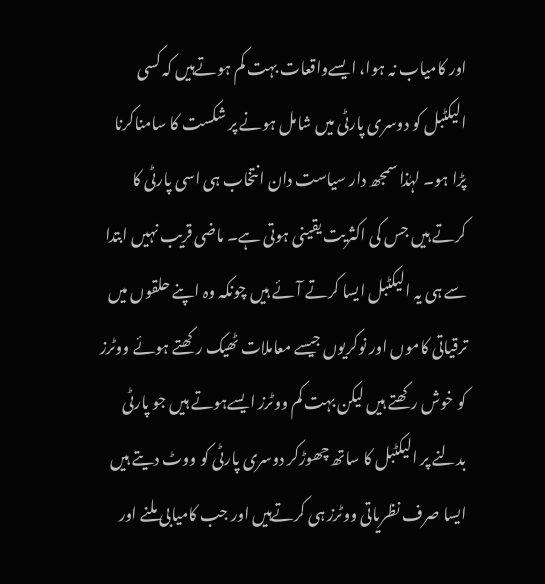اور کامیاب نہ ہوا، ایسےواقعات بہت کم ہوتےہیں کہ کسی الیکٹبل کو دوسری پارٹی میں شامل ہونے پر شکست کا سامناکرنا پڑا ہو۔ لہٰذا سمجھ دار سیاست دان انتخاب ہی اسی پارٹی کا کرتے ہیں جس کی اکثریت یقینی ہوتی ہے۔ ماضی قریب نہیں ابتدا سے ہی یہ الیکٹبل ایسا کرتے آئے ہیں چونکہ وہ اپنے حلقوں میں ترقیاتی کاموں اور نوکریوں جیسے معاملات ٹھیک رکھتے ہوئے ووٹرز کو خوش رکھتے ہیں لیکن بہت کم ووٹرز ایسےہوتے ہیں جو پارٹی بدلنے پر الیکٹبل کا ساتھ چھوڑکر دوسری پارٹی کو ووٹ دیتے ہیں ایسا صرف نظریاتی ووٹرز ہی کرتےہیں اور جب کامیابی ملنے اور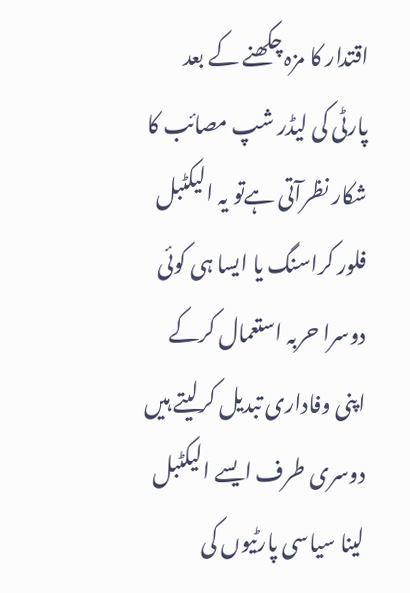اقتدار کا مزہ چکھنے کے بعد پارٹی کی لیڈر شپ مصائب کا شکار نظرآتی ہےتو یہ الیکٹبل فلور کراسنگ یا ایسا ہی کوئی دوسرا حربہ استعمال کرکے اپنی وفاداری تبدیل کرلیتے ہیں دوسری طرف ایسے الیکٹبل لینا سیاسی پارٹیوں کی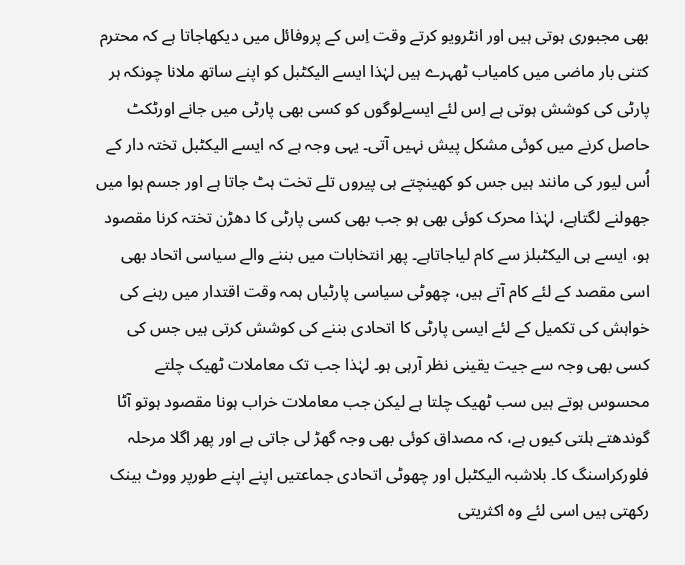بھی مجبوری ہوتی ہیں اور انٹرویو کرتے وقت اِس کے پروفائل میں دیکھاجاتا ہے کہ محترم کتنی بار ماضی میں کامیاب ٹھہرے ہیں لہٰذا ایسے الیکٹبل کو اپنے ساتھ ملانا چونکہ ہر پارٹی کی کوشش ہوتی ہے اِس لئے ایسےلوگوں کو کسی بھی پارٹی میں جانے اورٹکٹ حاصل کرنے میں کوئی مشکل پیش نہیں آتی۔ یہی وجہ ہے کہ ایسے الیکٹبل تختہ دار کے اُس لیور کی مانند ہیں جس کو کھینچتے ہی پیروں تلے تخت ہٹ جاتا ہے اور جسم ہوا میں جھولنے لگتاہے، لہٰذا محرک کوئی بھی ہو جب بھی کسی پارٹی کا دھڑن تختہ کرنا مقصود ہو، ایسے ہی الیکٹبلز سے کام لیاجاتاہے۔ پھر انتخابات میں بننے والے سیاسی اتحاد بھی اسی مقصد کے لئے کام آتے ہیں، چھوٹی سیاسی پارٹیاں ہمہ وقت اقتدار میں رہنے کی خواہش کی تکمیل کے لئے ایسی پارٹی کا اتحادی بننے کی کوشش کرتی ہیں جس کی کسی بھی وجہ سے جیت یقینی نظر آرہی ہو۔ لہٰذا جب تک معاملات ٹھیک چلتے محسوس ہوتے ہیں سب ٹھیک چلتا ہے لیکن جب معاملات خراب ہونا مقصود ہوتو آٹا گوندھتے ہلتی کیوں ہے، کہ مصداق کوئی بھی وجہ گھڑ لی جاتی ہے اور پھر اگلا مرحلہ فلورکراسنگ کا۔ بلاشبہ الیکٹبل اور چھوٹی اتحادی جماعتیں اپنے اپنے طورپر ووٹ بینک رکھتی ہیں اسی لئے وہ اکثریتی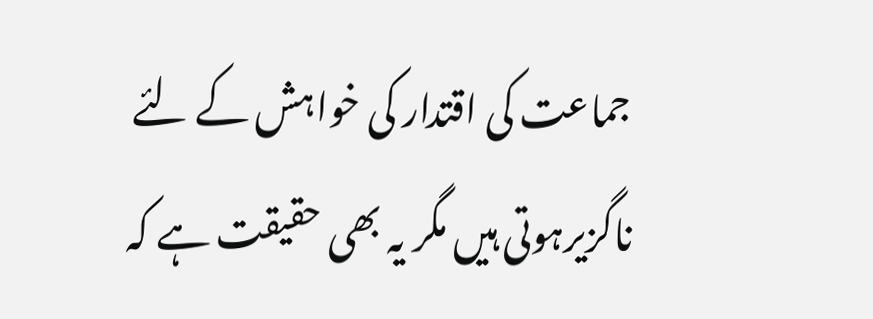جماعت کی اقتدار کی خواہش کے لئے ناگزیرہوتی ہیں مگر یہ بھی حقیقت ہے کہ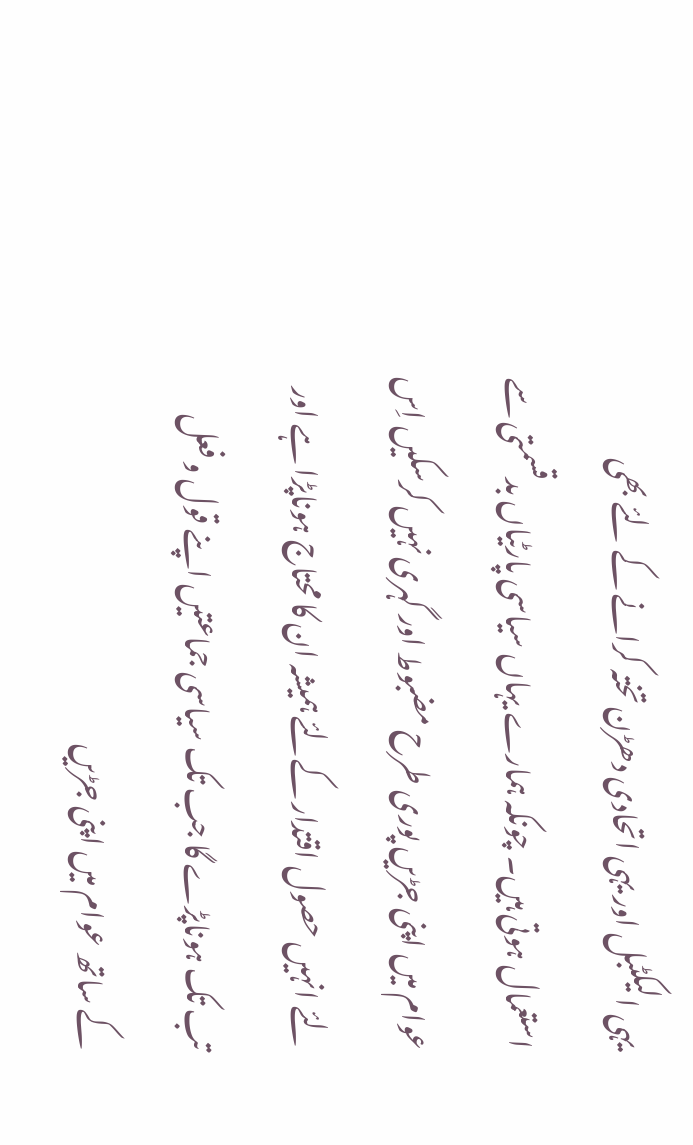یہی الیکٹبل اور یہی اتحادی دھڑن تختہ کرانے کے لئے بھی استعمال ہوتی ہیں۔ چونکہ ہمارے یہاں سیاسی پارٹیاں بدقسمتی سے عوام میں اپنی جڑیں پوری طرح مضبوط اور گہری نہیں کرسکیں اِس لئے انہیں حصول اقتدار کےلئے ہمیشہ ان کا محتاج ہوناپڑا ہے اور تب تک ہوناپڑے گا جب تک سیاسی جماعتیں اپنے قول و فعل کے ساتھ عوام میں اپنی جڑیں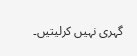گہری نہیں کرلیتیں۔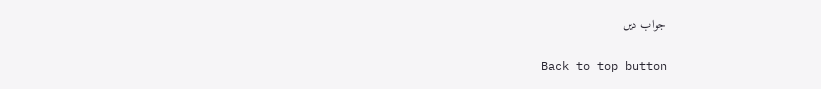جواب دیں

Back to top button